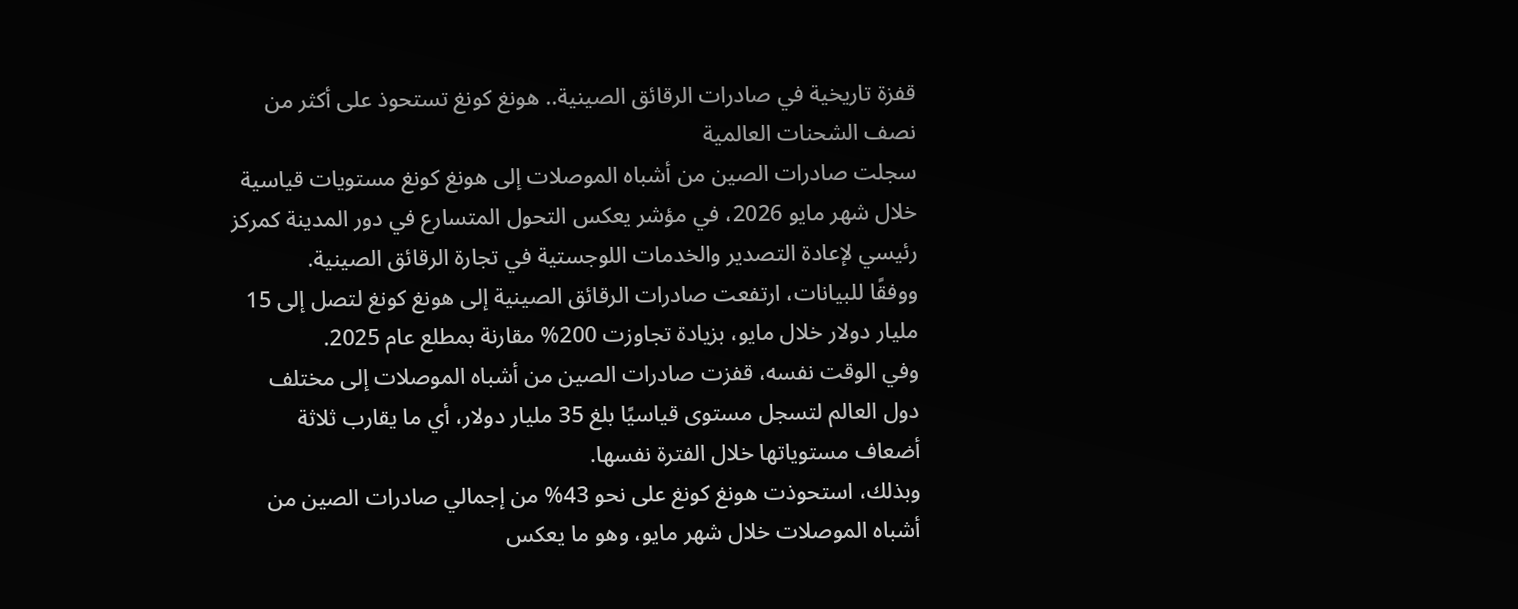قفزة تاريخية في صادرات الرقائق الصينية.. هونغ كونغ تستحوذ على أكثر من نصف الشحنات العالمية
سجلت صادرات الصين من أشباه الموصلات إلى هونغ كونغ مستويات قياسية خلال شهر مايو 2026، في مؤشر يعكس التحول المتسارع في دور المدينة كمركز رئيسي لإعادة التصدير والخدمات اللوجستية في تجارة الرقائق الصينية.
ووفقًا للبيانات، ارتفعت صادرات الرقائق الصينية إلى هونغ كونغ لتصل إلى 15 مليار دولار خلال مايو، بزيادة تجاوزت 200% مقارنة بمطلع عام 2025.
وفي الوقت نفسه، قفزت صادرات الصين من أشباه الموصلات إلى مختلف دول العالم لتسجل مستوى قياسيًا بلغ 35 مليار دولار، أي ما يقارب ثلاثة أضعاف مستوياتها خلال الفترة نفسها.
وبذلك، استحوذت هونغ كونغ على نحو 43% من إجمالي صادرات الصين من أشباه الموصلات خلال شهر مايو، وهو ما يعكس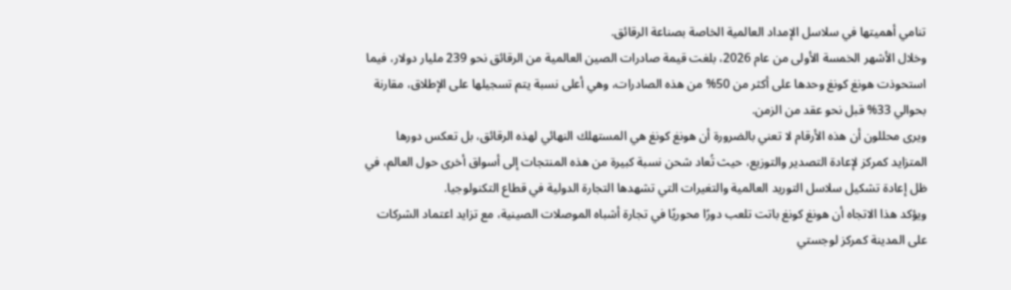تنامي أهميتها في سلاسل الإمداد العالمية الخاصة بصناعة الرقائق.
وخلال الأشهر الخمسة الأولى من عام 2026، بلغت قيمة صادرات الصين العالمية من الرقائق نحو 239 مليار دولار، فيما استحوذت هونغ كونغ وحدها على أكثر من 50% من هذه الصادرات، وهي أعلى نسبة يتم تسجيلها على الإطلاق، مقارنة بحوالي 33% قبل نحو عقد من الزمن.
ويرى محللون أن هذه الأرقام لا تعني بالضرورة أن هونغ كونغ هي المستهلك النهائي لهذه الرقائق، بل تعكس دورها المتزايد كمركز لإعادة التصدير والتوزيع، حيث تُعاد شحن نسبة كبيرة من هذه المنتجات إلى أسواق أخرى حول العالم، في ظل إعادة تشكيل سلاسل التوريد العالمية والتغيرات التي تشهدها التجارة الدولية في قطاع التكنولوجيا.
ويؤكد هذا الاتجاه أن هونغ كونغ باتت تلعب دورًا محوريًا في تجارة أشباه الموصلات الصينية، مع تزايد اعتماد الشركات على المدينة كمركز لوجستي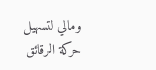ومالي لتسهيل حركة الرقائق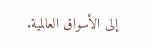إلى الأسواق العالمية.